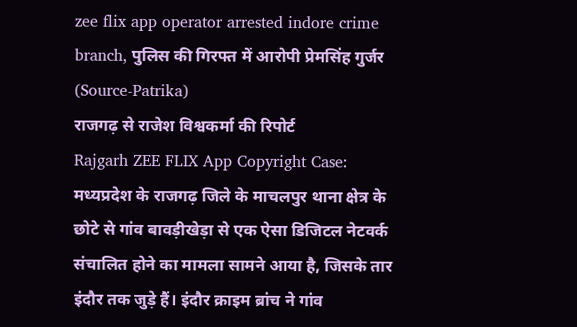zee flix app operator arrested indore crime branch, पुलिस की गिरफ्त में आरोपी प्रेमसिंह गुर्जर (Source-Patrika)
राजगढ़ से राजेश विश्वकर्मा की रिपोर्ट
Rajgarh ZEE FLIX App Copyright Case: मध्यप्रदेश के राजगढ़ जिले के माचलपुर थाना क्षेत्र के छोटे से गांव बावड़ीखेड़ा से एक ऐसा डिजिटल नेटवर्क संचालित होने का मामला सामने आया है, जिसके तार इंदौर तक जुड़े हैं। इंदौर क्राइम ब्रांच ने गांव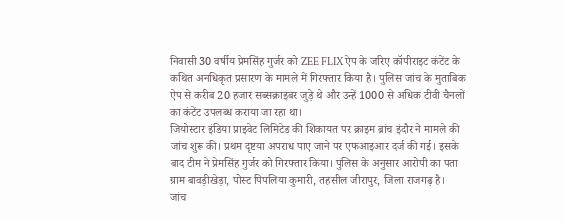निवासी 30 वर्षीय प्रेमसिंह गुर्जर को ZEE FLIX ऐप के जरिए कॉपीराइट कंटेंट के कथित अनधिकृत प्रसारण के मामले में गिरफ्तार किया है। पुलिस जांच के मुताबिक ऐप से करीब 20 हजार सब्सक्राइबर जुड़े थे और उन्हें 1000 से अधिक टीवी चैनलों का कंटेंट उपलब्ध कराया जा रहा था।
जियोस्टार इंडिया प्राइवेट लिमिटेड की शिकायत पर क्राइम ब्रांच इंदौर ने मामले की जांच शुरू की। प्रथम दृष्टया अपराध पाए जाने पर एफआइआर दर्ज की गई। इसके बाद टीम ने प्रेमसिंह गुर्जर को गिरफ्तार किया। पुलिस के अनुसार आरोपी का पता ग्राम बावड़ीखेड़ा, पोस्ट पिपलिया कुमारी, तहसील जीरापुर, जिला राजगढ़ है।
जांच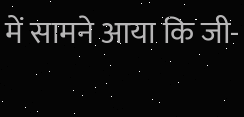में सामने आया कि जी-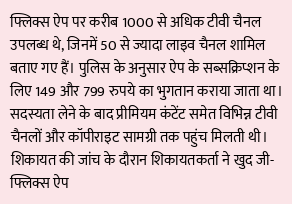फ्लिक्स ऐप पर करीब 1000 से अधिक टीवी चैनल उपलब्ध थे, जिनमें 50 से ज्यादा लाइव चैनल शामिल बताए गए हैं। पुलिस के अनुसार ऐप के सब्सक्रिप्शन के लिए 149 और 799 रुपये का भुगतान कराया जाता था। सदस्यता लेने के बाद प्रीमियम कंटेंट समेत विभिन्न टीवी चैनलों और कॉपीराइट सामग्री तक पहुंच मिलती थी। शिकायत की जांच के दौरान शिकायतकर्ता ने खुद जी-फ्लिक्स ऐप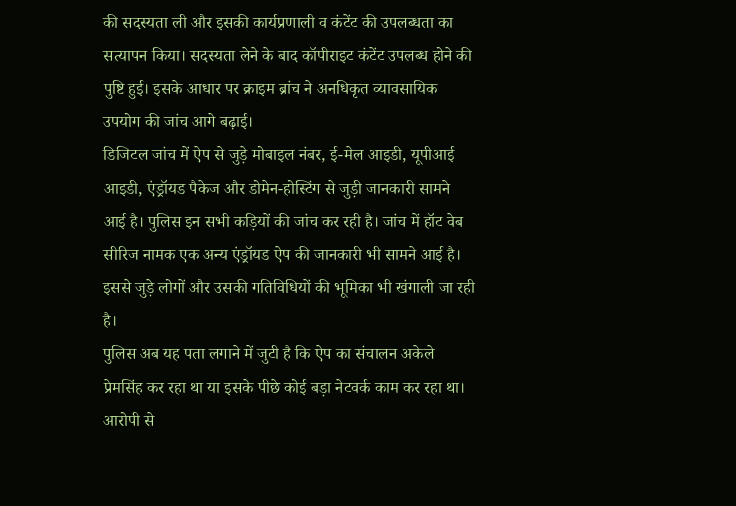की सदस्यता ली और इसकी कार्यप्रणाली व कंटेंट की उपलब्धता का सत्यापन किया। सदस्यता लेने के बाद कॉपीराइट कंटेंट उपलब्ध होने की पुष्टि हुई। इसके आधार पर क्राइम ब्रांच ने अनधिकृत व्यावसायिक उपयोग की जांच आगे बढ़ाई।
डिजिटल जांच में ऐप से जुड़े मोबाइल नंबर, ई-मेल आइडी, यूपीआई आइडी, एंड्रॉयड पैकेज और डोमेन-होस्टिंग से जुड़ी जानकारी सामने आई है। पुलिस इन सभी कड़ियों की जांच कर रही है। जांच में हॉट वेब सीरिज नामक एक अन्य एंड्रॉयड ऐप की जानकारी भी सामने आई है। इससे जुड़े लोगों और उसकी गतिविधियों की भूमिका भी खंगाली जा रही है।
पुलिस अब यह पता लगाने में जुटी है कि ऐप का संचालन अकेले प्रेमसिंह कर रहा था या इसके पीछे कोई बड़ा नेटवर्क काम कर रहा था। आरोपी से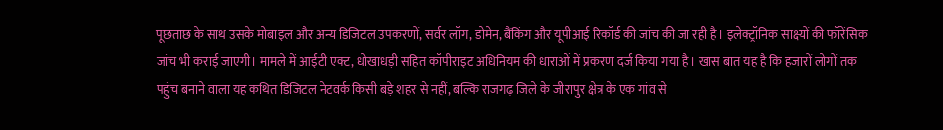पूछताछ के साथ उसके मोबाइल और अन्य डिजिटल उपकरणों, सर्वर लॉग, डोमेन, बैंकिंग और यूपीआई रिकॉर्ड की जांच की जा रही है। इलेक्ट्रॉनिक साक्ष्यों की फॉरेंसिक जांच भी कराई जाएगी। मामले में आईटी एक्ट, धोखाधड़ी सहित कॉपीराइट अधिनियम की धाराओं में प्रकरण दर्ज किया गया है। खास बात यह है कि हजारों लोगों तक पहुंच बनाने वाला यह कथित डिजिटल नेटवर्क किसी बड़े शहर से नहीं, बल्कि राजगढ़ जिले के जीरापुर क्षेत्र के एक गांव से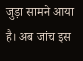जुड़ा सामने आया है। अब जांच इस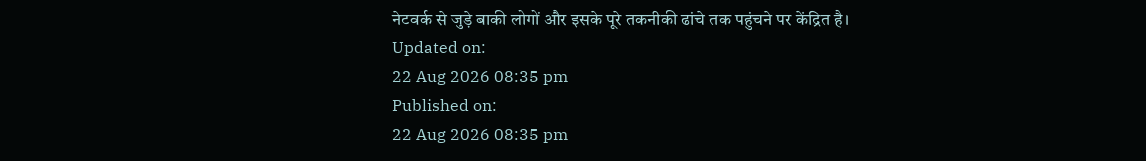नेटवर्क से जुड़े बाकी लोगों और इसके पूरे तकनीकी ढांचे तक पहुंचने पर केंद्रित है।
Updated on:
22 Aug 2026 08:35 pm
Published on:
22 Aug 2026 08:35 pm